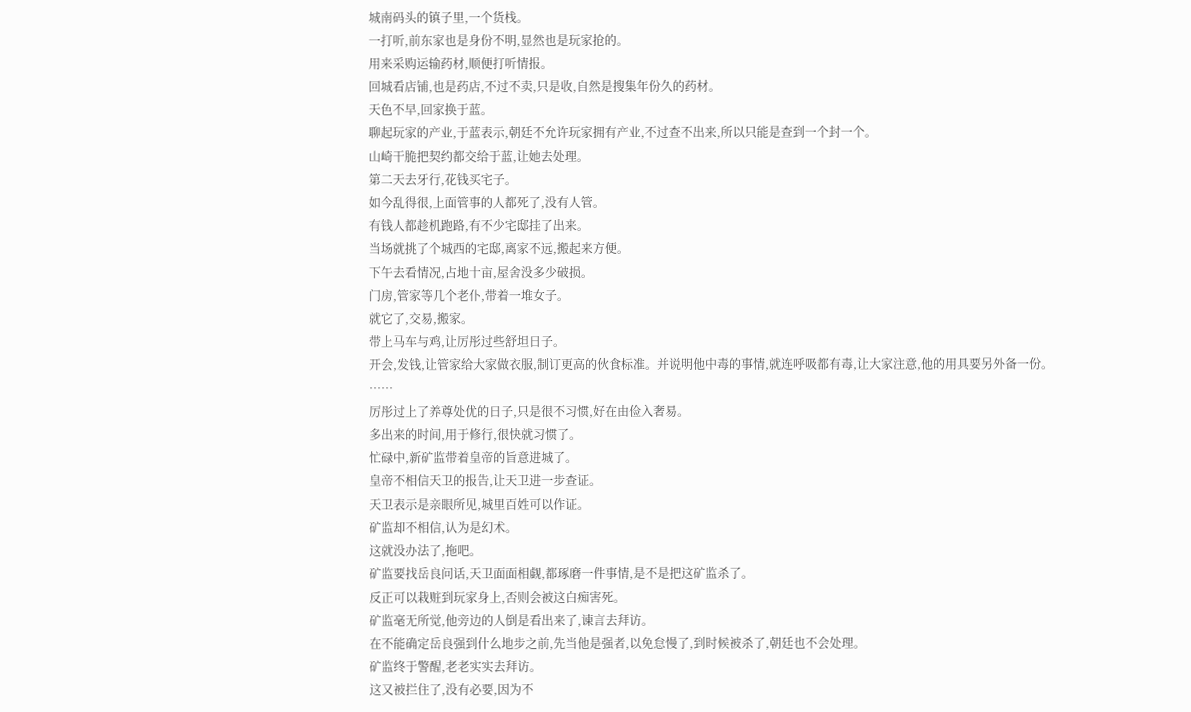城南码头的镇子里,一个货栈。
一打听,前东家也是身份不明,显然也是玩家抢的。
用来采购运输药材,顺便打听情报。
回城看店铺,也是药店,不过不卖,只是收,自然是搜集年份久的药材。
天色不早,回家换于蓝。
聊起玩家的产业,于蓝表示,朝廷不允许玩家拥有产业,不过查不出来,所以只能是查到一个封一个。
山崎干脆把契约都交给于蓝,让她去处理。
第二天去牙行,花钱买宅子。
如今乱得很,上面管事的人都死了,没有人管。
有钱人都趁机跑路,有不少宅邸挂了出来。
当场就挑了个城西的宅邸,离家不远,搬起来方便。
下午去看情况,占地十亩,屋舍没多少破损。
门房,管家等几个老仆,带着一堆女子。
就它了,交易,搬家。
带上马车与鸡,让厉彤过些舒坦日子。
开会,发钱,让管家给大家做衣服,制订更高的伙食标准。并说明他中毒的事情,就连呼吸都有毒,让大家注意,他的用具要另外备一份。
……
厉彤过上了养尊处优的日子,只是很不习惯,好在由俭入奢易。
多出来的时间,用于修行,很快就习惯了。
忙碌中,新矿监带着皇帝的旨意进城了。
皇帝不相信天卫的报告,让天卫进一步查证。
天卫表示是亲眼所见,城里百姓可以作证。
矿监却不相信,认为是幻术。
这就没办法了,拖吧。
矿监要找岳良问话,天卫面面相觑,都琢磨一件事情,是不是把这矿监杀了。
反正可以栽赃到玩家身上,否则会被这白痴害死。
矿监毫无所觉,他旁边的人倒是看出来了,谏言去拜访。
在不能确定岳良强到什么地步之前,先当他是强者,以免怠慢了,到时候被杀了,朝廷也不会处理。
矿监终于警醒,老老实实去拜访。
这又被拦住了,没有必要,因为不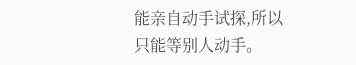能亲自动手试探,所以只能等别人动手。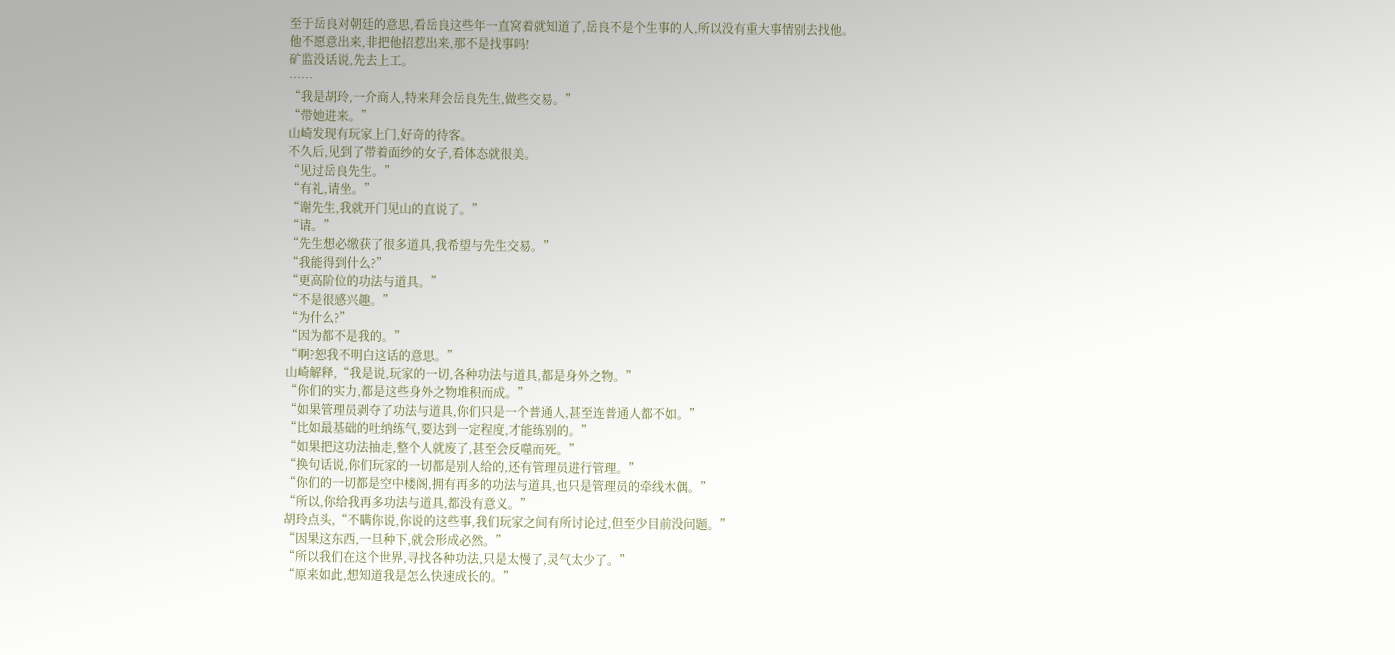至于岳良对朝廷的意思,看岳良这些年一直窝着就知道了,岳良不是个生事的人,所以没有重大事情别去找他。
他不愿意出来,非把他招惹出来,那不是找事吗!
矿监没话说,先去上工。
……
“我是胡玲,一介商人,特来拜会岳良先生,做些交易。”
“带她进来。”
山崎发现有玩家上门,好奇的待客。
不久后,见到了带着面纱的女子,看体态就很美。
“见过岳良先生。”
“有礼,请坐。”
“谢先生,我就开门见山的直说了。”
“请。”
“先生想必缴获了很多道具,我希望与先生交易。”
“我能得到什么?”
“更高阶位的功法与道具。”
“不是很感兴趣。”
“为什么?”
“因为都不是我的。”
“啊?恕我不明白这话的意思。”
山崎解释,“我是说,玩家的一切,各种功法与道具,都是身外之物。”
“你们的实力,都是这些身外之物堆积而成。”
“如果管理员剥夺了功法与道具,你们只是一个普通人,甚至连普通人都不如。”
“比如最基础的吐纳练气,要达到一定程度,才能练别的。”
“如果把这功法抽走,整个人就废了,甚至会反噬而死。”
“换句话说,你们玩家的一切都是别人给的,还有管理员进行管理。”
“你们的一切都是空中楼阁,拥有再多的功法与道具,也只是管理员的牵线木偶。”
“所以,你给我再多功法与道具,都没有意义。”
胡玲点头,“不瞒你说,你说的这些事,我们玩家之间有所讨论过,但至少目前没问题。”
“因果这东西,一旦种下,就会形成必然。”
“所以我们在这个世界,寻找各种功法,只是太慢了,灵气太少了。”
“原来如此,想知道我是怎么快速成长的。”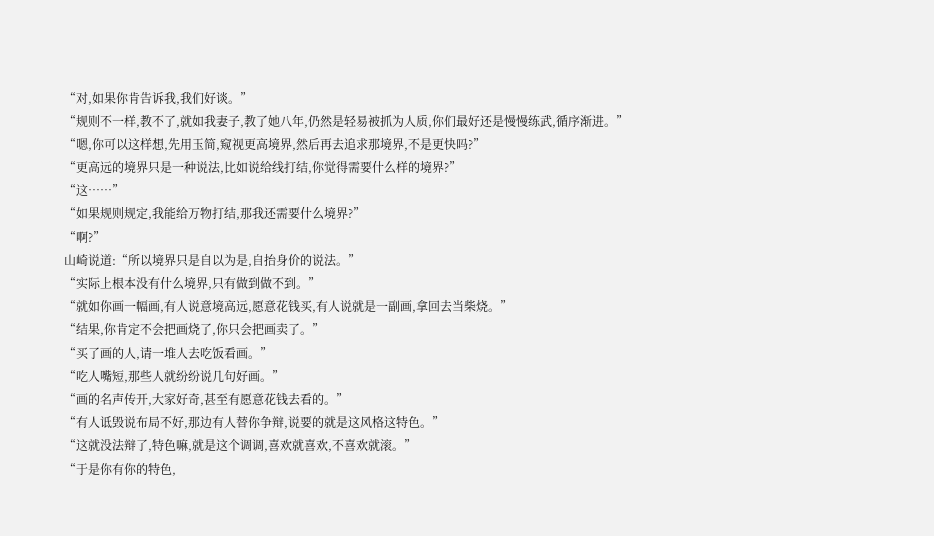“对,如果你肯告诉我,我们好谈。”
“规则不一样,教不了,就如我妻子,教了她八年,仍然是轻易被抓为人质,你们最好还是慢慢练武,循序渐进。”
“嗯,你可以这样想,先用玉简,窥视更高境界,然后再去追求那境界,不是更快吗?”
“更高远的境界只是一种说法,比如说给线打结,你觉得需要什么样的境界?”
“这……”
“如果规则规定,我能给万物打结,那我还需要什么境界?”
“啊?”
山崎说道:“所以境界只是自以为是,自抬身价的说法。”
“实际上根本没有什么境界,只有做到做不到。”
“就如你画一幅画,有人说意境高远,愿意花钱买,有人说就是一副画,拿回去当柴烧。”
“结果,你肯定不会把画烧了,你只会把画卖了。”
“买了画的人,请一堆人去吃饭看画。”
“吃人嘴短,那些人就纷纷说几句好画。”
“画的名声传开,大家好奇,甚至有愿意花钱去看的。”
“有人诋毁说布局不好,那边有人替你争辩,说要的就是这风格这特色。”
“这就没法辩了,特色嘛,就是这个调调,喜欢就喜欢,不喜欢就滚。”
“于是你有你的特色,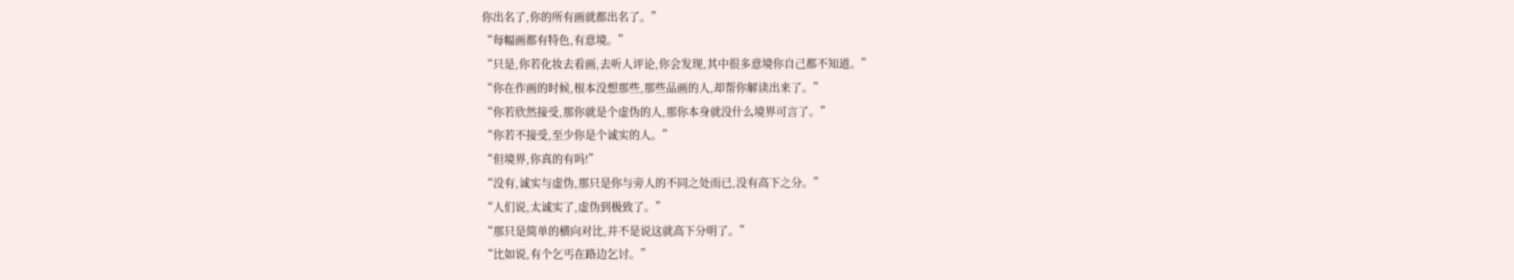你出名了,你的所有画就都出名了。”
“每幅画都有特色,有意境。”
“只是,你若化妆去看画,去听人评论,你会发现,其中很多意境你自己都不知道。”
“你在作画的时候,根本没想那些,那些品画的人,却帮你解读出来了。”
“你若欣然接受,那你就是个虚伪的人,那你本身就没什么境界可言了。”
“你若不接受,至少你是个诚实的人。”
“但境界,你真的有吗!”
“没有,诚实与虚伪,那只是你与旁人的不同之处而已,没有高下之分。”
“人们说,太诚实了,虚伪到极致了。”
“那只是简单的横向对比,并不是说这就高下分明了。”
“比如说,有个乞丐在路边乞讨。”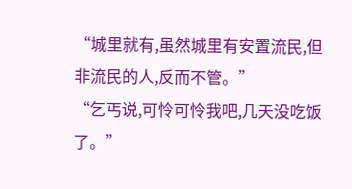“城里就有,虽然城里有安置流民,但非流民的人,反而不管。”
“乞丐说,可怜可怜我吧,几天没吃饭了。”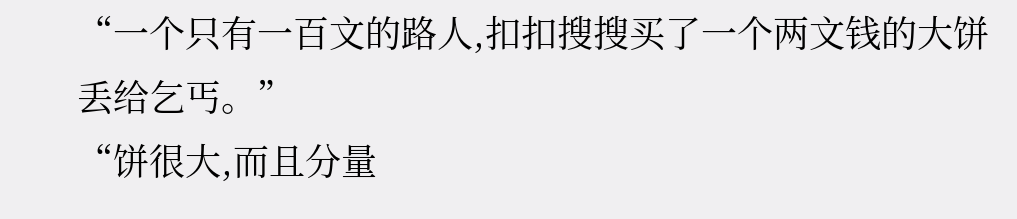“一个只有一百文的路人,扣扣搜搜买了一个两文钱的大饼丢给乞丐。”
“饼很大,而且分量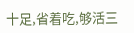十足,省着吃,够活三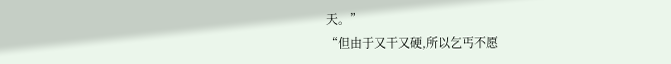天。”
“但由于又干又硬,所以乞丐不愿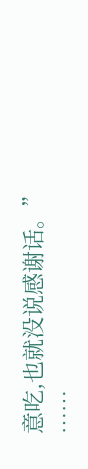意吃,也就没说感谢话。”
……